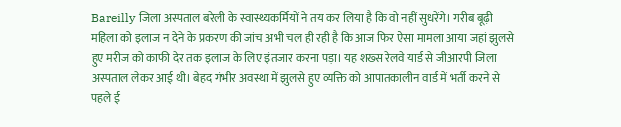Bareilly जिला अस्पताल बरेली के स्वास्थ्यकर्मियों ने तय कर लिया है कि वो नहीं सुधरेंगे। गरीब बूढ़ी महिला को इलाज न देने के प्रकरण की जांच अभी चल ही रही है कि आज फिर ऐसा मामला आया जहां झुलसे हुए मरीज को काफी देर तक इलाज के लिए इंतजार करना पड़ा। यह शख्स रेलवे यार्ड से जीआरपी जिला अस्पताल लेकर आई थी। बेहद गंभीर अवस्था में झुलसे हुए व्यक्ति को आपातकालीन वार्ड में भर्ती करने से पहले ई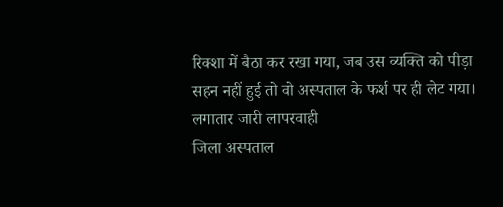रिक्शा में बैठा कर रखा गया, जब उस व्यक्ति को पीड़ा सहन नहीं हुई तो वो अस्पताल के फर्श पर ही लेट गया।
लगातार जारी लापरवाही
जिला अस्पताल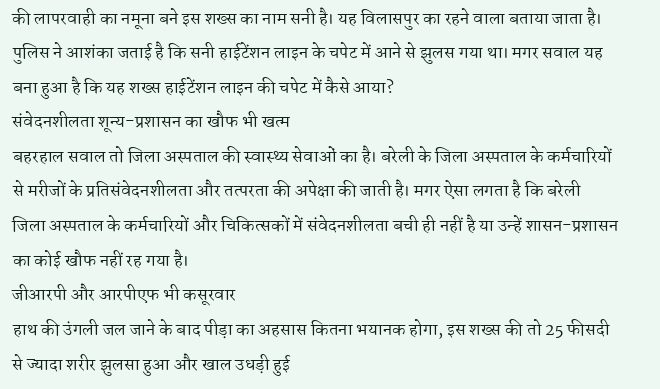की लापरवाही का नमूना बने इस शख्स का नाम सनी है। यह विलासपुर का रहने वाला बताया जाता है। पुलिस ने आशंका जताई है कि सनी हाईटेंशन लाइन के चपेट में आने से झुलस गया था। मगर सवाल यह बना हुआ है कि यह शख्स हाईटेंशन लाइन की चपेट में कैसे आया?
संवेदनशीलता शून्य-प्रशासन का खौफ भी खत्म
बहरहाल सवाल तो जिला अस्पताल की स्वास्थ्य सेवाओं का है। बरेली के जिला अस्पताल के कर्मचारियों से मरीजों के प्रतिसंवेदनशीलता और तत्परता की अपेक्षा की जाती है। मगर ऐसा लगता है कि बरेली जिला अस्पताल के कर्मचारियों और चिकित्सकों में संवेदनशीलता बची ही नहीं है या उन्हें शासन-प्रशासन का कोई खौफ नहीं रह गया है।
जीआरपी और आरपीएफ भी कसूरवार
हाथ की उंगली जल जाने के बाद पीड़ा का अहसास कितना भयानक होगा, इस शख्स की तो 25 फीसदी से ज्यादा शरीर झुलसा हुआ और खाल उधड़ी हुई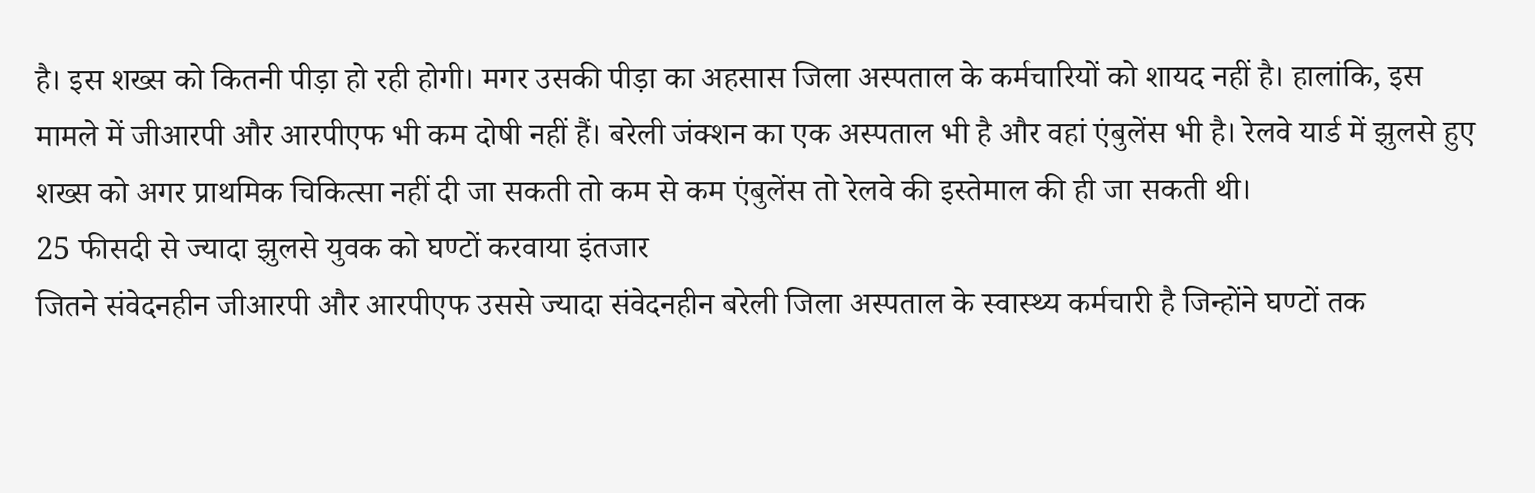है। इस शख्स को कितनी पीड़ा हो रही होगी। मगर उसकी पीड़ा का अहसास जिला अस्पताल के कर्मचारियों को शायद नहीं है। हालांकि, इस मामले में जीआरपी और आरपीएफ भी कम दोषी नहीं हैं। बरेली जंक्शन का एक अस्पताल भी है और वहां एंबुलेंस भी है। रेलवे यार्ड में झुलसे हुए शख्स को अगर प्राथमिक चिकित्सा नहीं दी जा सकती तो कम से कम एंबुलेंस तो रेलवे की इस्तेमाल की ही जा सकती थी।
25 फीसदी से ज्यादा झुलसे युवक को घण्टों करवाया इंतजार
जितने संवेदनहीन जीआरपी और आरपीएफ उससे ज्यादा संवेदनहीन बरेली जिला अस्पताल के स्वास्थ्य कर्मचारी है जिन्होंने घण्टों तक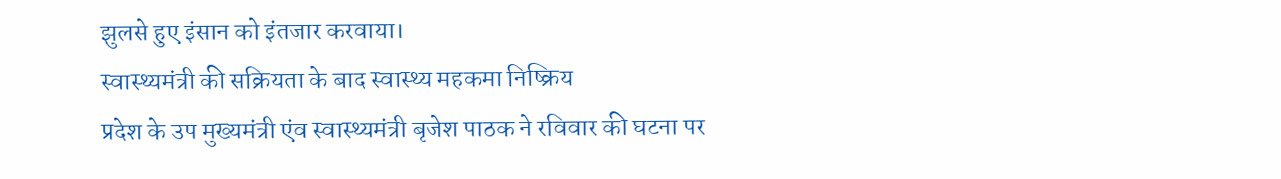झुलसे हुए इंसान को इंतजार करवाया।
स्वास्थ्यमंत्री की सक्रियता के बाद स्वास्थ्य महकमा निष्क्रिय
प्रदेश के उप मुख्यमंत्री एंव स्वास्थ्यमंत्री बृजेश पाठक ने रविवार की घटना पर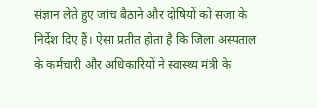संज्ञान लेते हुए जांच बैठाने और दोषियों को सजा के निर्देश दिए हैं। ऐसा प्रतीत होता है कि जिला अस्पताल के कर्मचारी और अधिकारियों ने स्वास्थ्य मंत्री के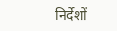निर्देशों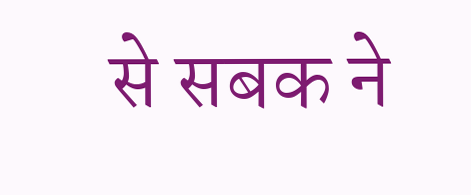से सबक ने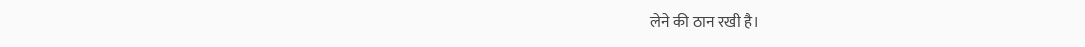लेने की ठान रखी है।